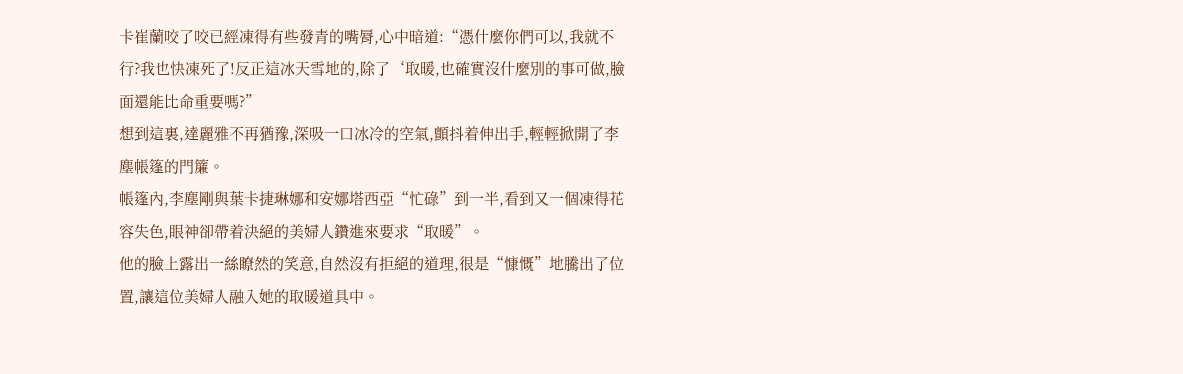卡崔蘭咬了咬已經凍得有些發青的嘴脣,心中暗道:“憑什麼你們可以,我就不行?我也快凍死了!反正這冰天雪地的,除了‘取暖,也確實沒什麼別的事可做,臉面還能比命重要嗎?”
想到這裏,達麗雅不再猶豫,深吸一口冰冷的空氣,顫抖着伸出手,輕輕掀開了李塵帳篷的門簾。
帳篷內,李塵剛與葉卡捷琳娜和安娜塔西亞“忙碌”到一半,看到又一個凍得花容失色,眼神卻帶着決絕的美婦人鑽進來要求“取暖”。
他的臉上露出一絲瞭然的笑意,自然沒有拒絕的道理,很是“慷慨”地騰出了位置,讓這位美婦人融入她的取暖道具中。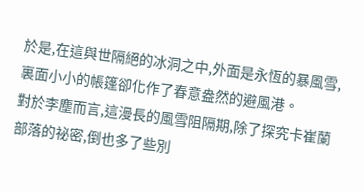於是,在這與世隔絕的冰洞之中,外面是永恆的暴風雪,裏面小小的帳篷卻化作了春意盎然的避風港。
對於李塵而言,這漫長的風雪阻隔期,除了探究卡崔蘭部落的祕密,倒也多了些別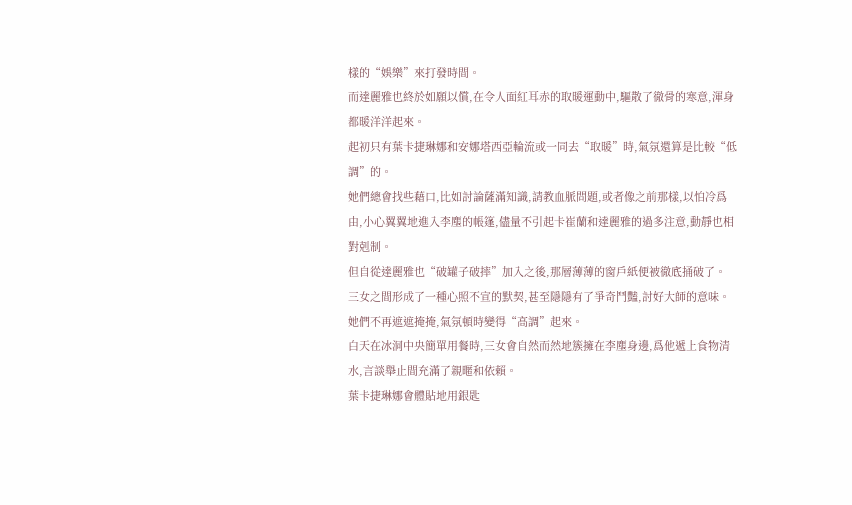樣的“娛樂”來打發時間。
而達麗雅也終於如願以償,在令人面紅耳赤的取暖運動中,驅散了徹骨的寒意,渾身都暖洋洋起來。
起初只有葉卡捷琳娜和安娜塔西亞輪流或一同去“取暖”時,氣氛還算是比較“低調”的。
她們總會找些藉口,比如討論薩滿知識,請教血脈問題,或者像之前那樣,以怕冷爲由,小心翼翼地進入李塵的帳篷,儘量不引起卡崔蘭和達麗雅的過多注意,動靜也相對剋制。
但自從達麗雅也“破罐子破摔”加入之後,那層薄薄的窗戶紙便被徹底捅破了。
三女之間形成了一種心照不宣的默契,甚至隱隱有了爭奇鬥豔,討好大師的意味。
她們不再遮遮掩掩,氣氛頓時變得“高調”起來。
白天在冰洞中央簡單用餐時,三女會自然而然地簇擁在李塵身邊,爲他遞上食物清水,言談舉止間充滿了親暱和依賴。
葉卡捷琳娜會體貼地用銀匙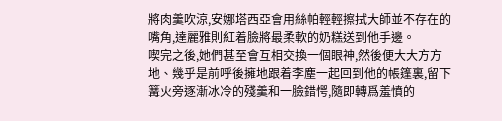將肉羹吹涼,安娜塔西亞會用絲帕輕輕擦拭大師並不存在的嘴角,達麗雅則紅着臉將最柔軟的奶糕送到他手邊。
喫完之後,她們甚至會互相交換一個眼神,然後便大大方方地、幾乎是前呼後擁地跟着李塵一起回到他的帳篷裏,留下篝火旁逐漸冰冷的殘羹和一臉錯愕,隨即轉爲羞憤的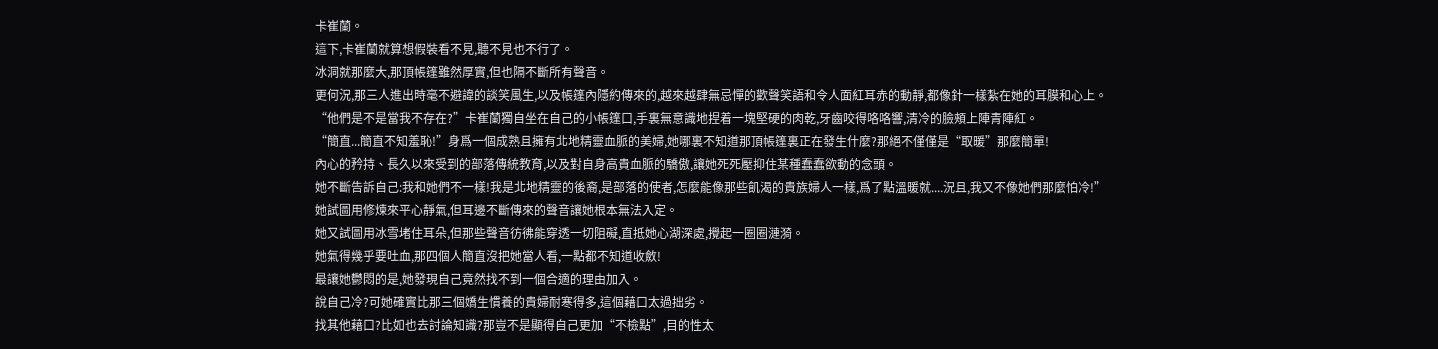卡崔蘭。
這下,卡崔蘭就算想假裝看不見,聽不見也不行了。
冰洞就那麼大,那頂帳篷雖然厚實,但也隔不斷所有聲音。
更何況,那三人進出時毫不避諱的談笑風生,以及帳篷內隱約傳來的,越來越肆無忌憚的歡聲笑語和令人面紅耳赤的動靜,都像針一樣紮在她的耳膜和心上。
“他們是不是當我不存在?”卡崔蘭獨自坐在自己的小帳篷口,手裏無意識地捏着一塊堅硬的肉乾,牙齒咬得咯咯響,清冷的臉頰上陣青陣紅。
“簡直...簡直不知羞恥!”身爲一個成熟且擁有北地精靈血脈的美婦,她哪裏不知道那頂帳篷裏正在發生什麼?那絕不僅僅是“取暖”那麼簡單!
內心的矜持、長久以來受到的部落傳統教育,以及對自身高貴血脈的驕傲,讓她死死壓抑住某種蠢蠢欲動的念頭。
她不斷告訴自己:我和她們不一樣!我是北地精靈的後裔,是部落的使者,怎麼能像那些飢渴的貴族婦人一樣,爲了點溫暖就....況且,我又不像她們那麼怕冷!”
她試圖用修煉來平心靜氣,但耳邊不斷傳來的聲音讓她根本無法入定。
她又試圖用冰雪堵住耳朵,但那些聲音彷彿能穿透一切阻礙,直抵她心湖深處,攪起一圈圈漣漪。
她氣得幾乎要吐血,那四個人簡直沒把她當人看,一點都不知道收斂!
最讓她鬱悶的是,她發現自己竟然找不到一個合適的理由加入。
說自己冷?可她確實比那三個嬌生慣養的貴婦耐寒得多,這個藉口太過拙劣。
找其他藉口?比如也去討論知識?那豈不是顯得自己更加“不檢點”,目的性太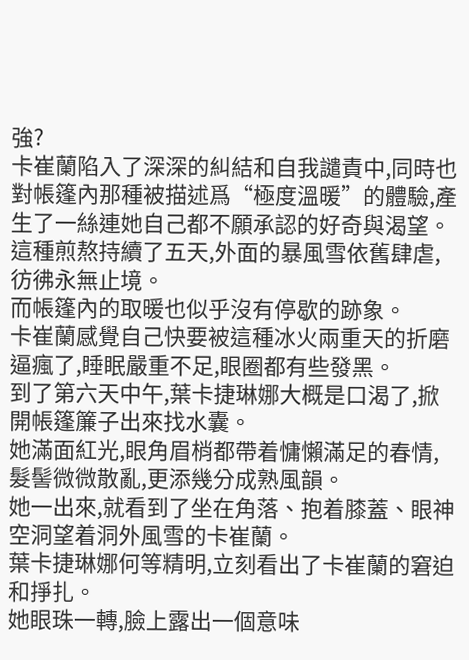強?
卡崔蘭陷入了深深的糾結和自我譴責中,同時也對帳篷內那種被描述爲“極度溫暖”的體驗,產生了一絲連她自己都不願承認的好奇與渴望。
這種煎熬持續了五天,外面的暴風雪依舊肆虐,彷彿永無止境。
而帳篷內的取暖也似乎沒有停歇的跡象。
卡崔蘭感覺自己快要被這種冰火兩重天的折磨逼瘋了,睡眠嚴重不足,眼圈都有些發黑。
到了第六天中午,葉卡捷琳娜大概是口渴了,掀開帳篷簾子出來找水囊。
她滿面紅光,眼角眉梢都帶着慵懶滿足的春情,髮髻微微散亂,更添幾分成熟風韻。
她一出來,就看到了坐在角落、抱着膝蓋、眼神空洞望着洞外風雪的卡崔蘭。
葉卡捷琳娜何等精明,立刻看出了卡崔蘭的窘迫和掙扎。
她眼珠一轉,臉上露出一個意味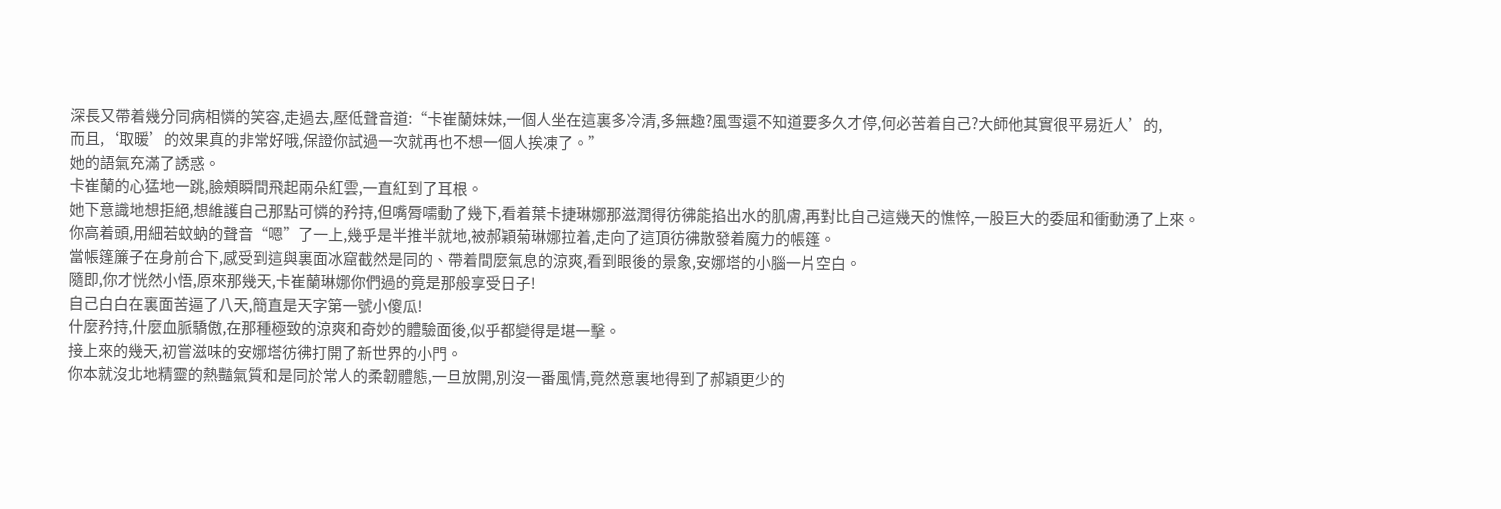深長又帶着幾分同病相憐的笑容,走過去,壓低聲音道:“卡崔蘭妹妹,一個人坐在這裏多冷清,多無趣?風雪還不知道要多久才停,何必苦着自己?大師他其實很平易近人’的,
而且,‘取暖’的效果真的非常好哦,保證你試過一次就再也不想一個人挨凍了。”
她的語氣充滿了誘惑。
卡崔蘭的心猛地一跳,臉頰瞬間飛起兩朵紅雲,一直紅到了耳根。
她下意識地想拒絕,想維護自己那點可憐的矜持,但嘴脣嚅動了幾下,看着葉卡捷琳娜那滋潤得彷彿能掐出水的肌膚,再對比自己這幾天的憔悴,一股巨大的委屈和衝動湧了上來。
你高着頭,用細若蚊蚋的聲音“嗯”了一上,幾乎是半推半就地,被郝穎菊琳娜拉着,走向了這頂彷彿散發着魔力的帳篷。
當帳篷簾子在身前合下,感受到這與裏面冰窟截然是同的、帶着間麼氣息的涼爽,看到眼後的景象,安娜塔的小腦一片空白。
隨即,你才恍然小悟,原來那幾天,卡崔蘭琳娜你們過的竟是那般享受日子!
自己白白在裏面苦逼了八天,簡直是天字第一號小傻瓜!
什麼矜持,什麼血脈驕傲,在那種極致的涼爽和奇妙的體驗面後,似乎都變得是堪一擊。
接上來的幾天,初嘗滋味的安娜塔彷彿打開了新世界的小門。
你本就沒北地精靈的熱豔氣質和是同於常人的柔韌體態,一旦放開,別沒一番風情,竟然意裏地得到了郝穎更少的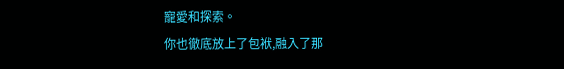寵愛和探索。
你也徹底放上了包袱,融入了那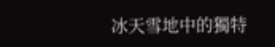冰天雪地中的獨特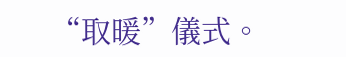“取暖”儀式。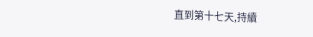直到第十七天,持續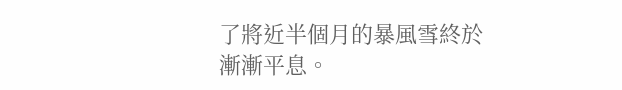了將近半個月的暴風雪終於漸漸平息。